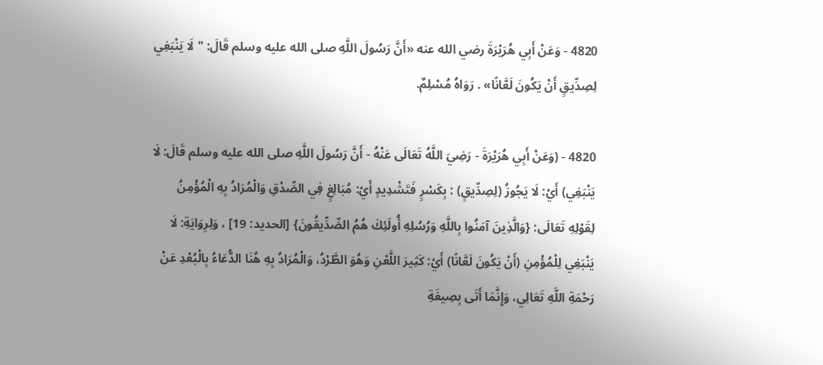4820 - وَعَنْ أَبِي هُرَيْرَةَ رضي الله عنه «أَنَّ رَسُولَ اللَّهِ صلى الله عليه وسلم قَالَ: " لَا يَنْبَغِي لِصِدِّيقٍ أَنْ يَكُونَ لَعَّانًا» . رَوَاهُ مُسْلِمٌ.

4820 - (وَعَنْ أَبِي هُرَيْرَةَ - رَضِيَ اللَّهُ تَعَالَى عَنْهُ - أَنَّ رَسُولَ اللَّهِ صلى الله عليه وسلم قَالَ: لَا يَنْبَغِي) أَيْ: لَا يَجُوزُ (لِصِدِّيقٍ) : بِكَسْرٍ فَتَشْدِيدٍ أَيْ: مُبَالِغٍ فِي الصِّدْقِ وَالْمُرَادُ بِهِ الْمُؤْمِنُ لِقَوْلِهِ تَعَالَى: {وَالَّذِينَ آمَنُوا بِاللَّهِ وَرُسُلِهِ أُولَئِكَ هُمُ الصِّدِّيقُونَ} [الحديد: 19] ، وَلِرِوَايَةِ: لَا يَنْبَغِي لِلْمُؤْمِنِ (أَنْ يَكُونَ لَعَّانًا) أَيْ: كَثِيرَ اللَّعْنِ وَهُوَ الطَّرْدُ، وَالْمُرَادُ بِهِ هُنَا الدُّعَاءُ بِالْبُعْدِ عَنْ رَحْمَةِ اللَّهِ تَعَالِي، وَإِنَّمَا أَتَى بِصِيغَةِ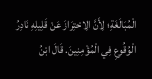الْمُبَالَغَةِ؛ لِأَنَّ الِاحْتِرَازَ عَنْ قَلِيلِهِ نَادِرُ الْوُقُوعِ فِي الْمُؤْمِنِينَ. قَالَ ابْنُ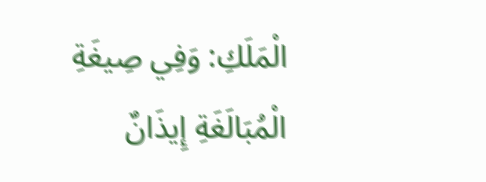الْمَلَكِ: وَفِي صِيغَةِ الْمُبَالَغَةِ إِيذَانٌ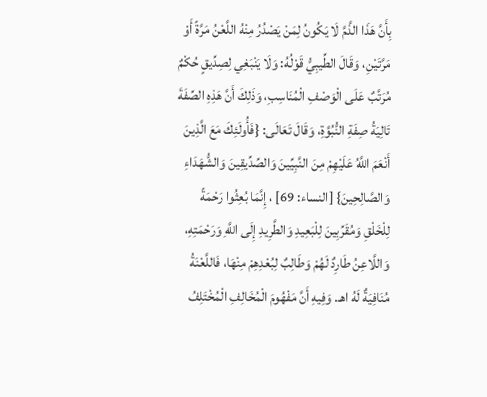بِأَنَّ هَذَا الذَّمَّ لَا يَكُونُ لِمَنْ يَصْدُرُ مِنْهُ اللَّعْنُ مَرَّةً أَوْ مَرَّتَيْنِ، وَقَالَ الطِّيبِيُّ قَوْلُهُ: وَلَا يَنْبَغِي لِصِدِّيقٍ حُكْمٌ مُرَتَّبٌ عَلَى الْوَصْفِ الْمُنَاسِبِ، وَذَلِكَ أَنَّ هَذِهِ الصِّفَةَ تَالِيَةُ صِفَةِ النُّبُوَّةِ، وَقَالَ تَعَالَى: {فَأُولَئِكَ مَعَ الَّذِينَ أَنْعَمَ اللَّهُ عَلَيْهِمْ مِنَ النَّبِيِّينَ وَالصِّدِّيقِينَ وَالشُّهَدَاءِ وَالصَّالِحِينَ} [النساء: 69] ، إِنَّمَا بُعِثُوا رَحْمَةً لِلْخَلْقِ وَمُقَرِّبِينَ لِلْبَعِيدِ وَالطَّرِيدِ إِلَى اللَّهِ وَرَحْمَتِهِ، وَاللَّاعِنُ طَارِدٌ لَهُمْ وَطَالِبٌ لِبُعْدِهِمْ مِنْهَا، فَاللَّعْنَةُ مُنَافِيَةٌ لَهُ اهـ. وَفِيهِ أَنَّ مَفْهُومَ الْمُخَالِفِ الْمُخْتَلِفُ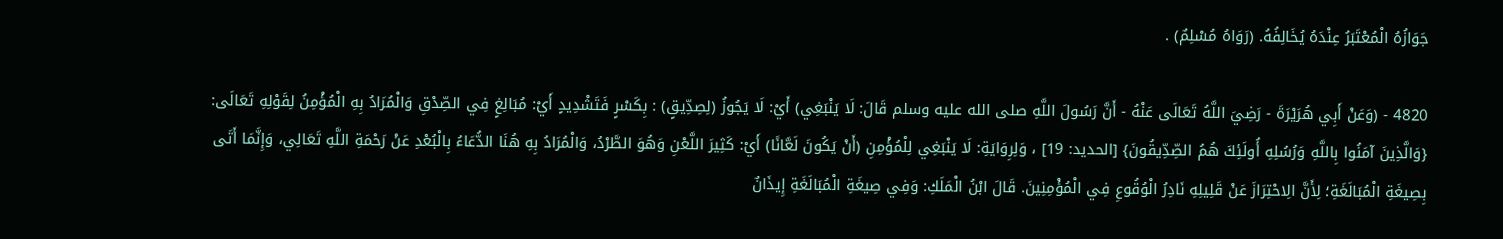جَوَازُهُ الْمُعْتَبَرُ عِنْدَهُ يُخَالِفُهُ. (رَوَاهُ مُسْلِمٌ) .

4820 - (وَعَنْ أَبِي هُرَيْرَةَ - رَضِيَ اللَّهُ تَعَالَى عَنْهُ - أَنَّ رَسُولَ اللَّهِ صلى الله عليه وسلم قَالَ: لَا يَنْبَغِي) أَيْ: لَا يَجُوزُ (لِصِدِّيقٍ) : بِكَسْرٍ فَتَشْدِيدٍ أَيْ: مُبَالِغٍ فِي الصِّدْقِ وَالْمُرَادُ بِهِ الْمُؤْمِنُ لِقَوْلِهِ تَعَالَى: {وَالَّذِينَ آمَنُوا بِاللَّهِ وَرُسُلِهِ أُولَئِكَ هُمُ الصِّدِّيقُونَ} [الحديد: 19] ، وَلِرِوَايَةِ: لَا يَنْبَغِي لِلْمُؤْمِنِ (أَنْ يَكُونَ لَعَّانًا) أَيْ: كَثِيرَ اللَّعْنِ وَهُوَ الطَّرْدُ، وَالْمُرَادُ بِهِ هُنَا الدُّعَاءُ بِالْبُعْدِ عَنْ رَحْمَةِ اللَّهِ تَعَالِي، وَإِنَّمَا أَتَى بِصِيغَةِ الْمُبَالَغَةِ؛ لِأَنَّ الِاحْتِرَازَ عَنْ قَلِيلِهِ نَادِرُ الْوُقُوعِ فِي الْمُؤْمِنِينَ. قَالَ ابْنُ الْمَلَكِ: وَفِي صِيغَةِ الْمُبَالَغَةِ إِيذَانٌ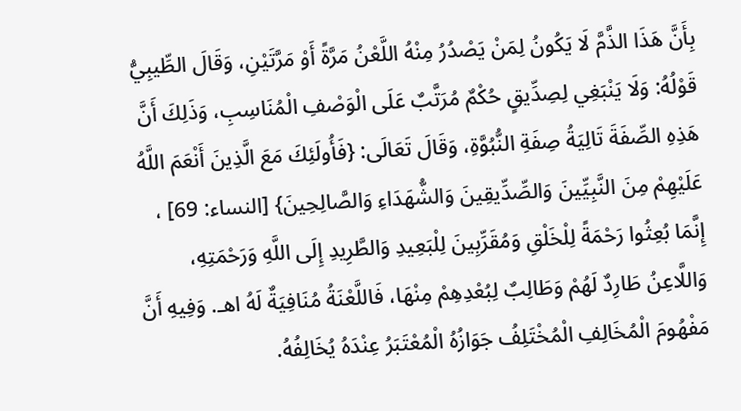بِأَنَّ هَذَا الذَّمَّ لَا يَكُونُ لِمَنْ يَصْدُرُ مِنْهُ اللَّعْنُ مَرَّةً أَوْ مَرَّتَيْنِ، وَقَالَ الطِّيبِيُّ قَوْلُهُ: وَلَا يَنْبَغِي لِصِدِّيقٍ حُكْمٌ مُرَتَّبٌ عَلَى الْوَصْفِ الْمُنَاسِبِ، وَذَلِكَ أَنَّ هَذِهِ الصِّفَةَ تَالِيَةُ صِفَةِ النُّبُوَّةِ، وَقَالَ تَعَالَى: {فَأُولَئِكَ مَعَ الَّذِينَ أَنْعَمَ اللَّهُ عَلَيْهِمْ مِنَ النَّبِيِّينَ وَالصِّدِّيقِينَ وَالشُّهَدَاءِ وَالصَّالِحِينَ} [النساء: 69] ، إِنَّمَا بُعِثُوا رَحْمَةً لِلْخَلْقِ وَمُقَرِّبِينَ لِلْبَعِيدِ وَالطَّرِيدِ إِلَى اللَّهِ وَرَحْمَتِهِ، وَاللَّاعِنُ طَارِدٌ لَهُمْ وَطَالِبٌ لِبُعْدِهِمْ مِنْهَا، فَاللَّعْنَةُ مُنَافِيَةٌ لَهُ اهـ. وَفِيهِ أَنَّ مَفْهُومَ الْمُخَالِفِ الْمُخْتَلِفُ جَوَازُهُ الْمُعْتَبَرُ عِنْدَهُ يُخَالِفُهُ.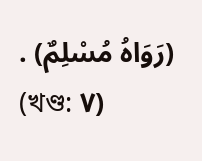(رَوَاهُ مُسْلِمٌ) .
(খণ্ড: ٧)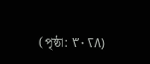(পৃষ্ঠা: ٣٠٢٨)